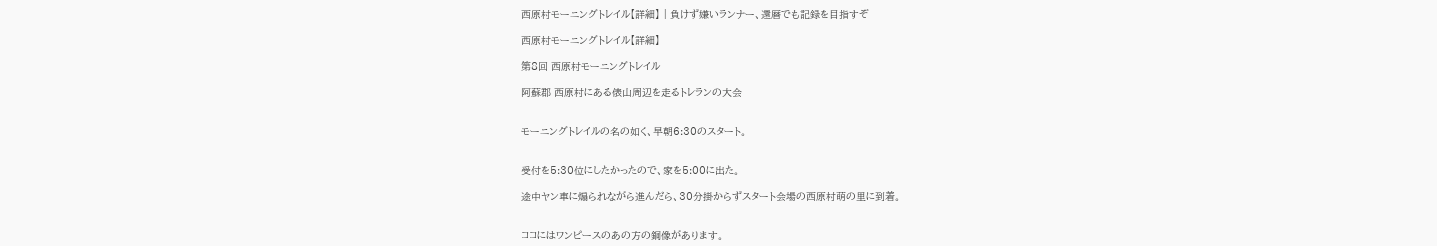西原村モーニングトレイル【詳細】 | 負けず嫌いランナー、還暦でも記録を目指すぞ

西原村モーニングトレイル【詳細】

第8回 西原村モーニングトレイル

阿蘇郡 西原村にある俵山周辺を走るトレランの大会


モーニングトレイルの名の如く、早朝6:30のスタート。


受付を5:30位にしたかったので、家を5:00に出た。

途中ヤン車に煽られながら進んだら、30分掛からずスタート会場の西原村萌の里に到着。


ココにはワンピースのあの方の銅像があります。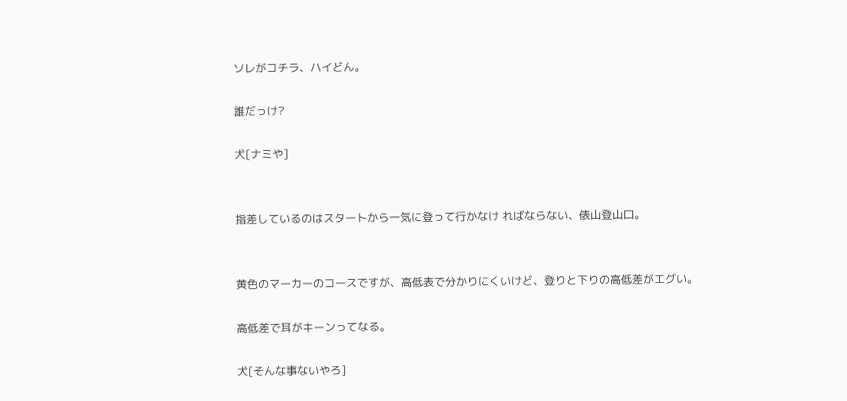ソレがコチラ、ハイどん。

誰だっけ?

犬[ナミや]


指差しているのはスタートから一気に登って行かなけ ればならない、俵山登山口。


黄色のマーカーのコースですが、高低表で分かりにくいけど、登りと下りの高低差がエグい。

高低差で耳がキーンってなる。

犬[そんな事ないやろ]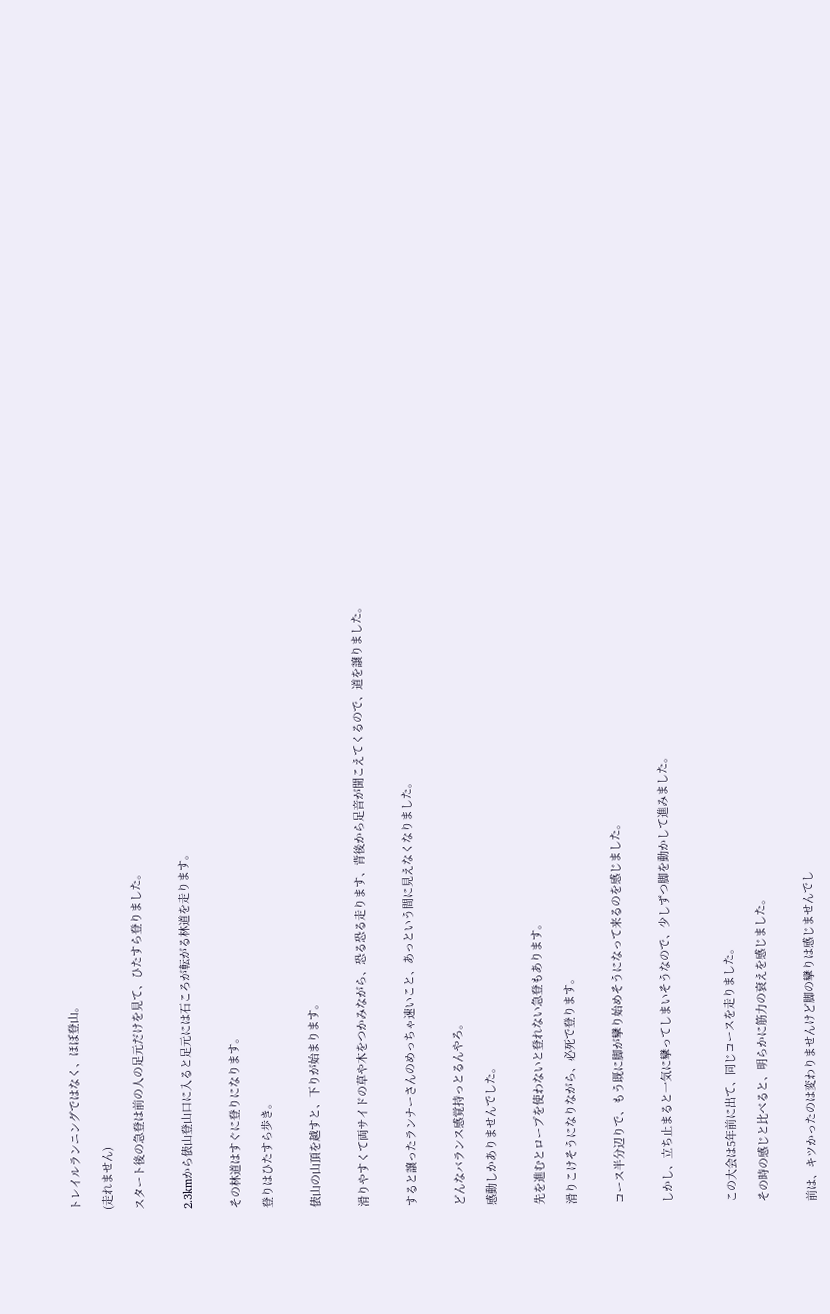トレイルランニングではなく、ほぼ登山。

(走れません)

スタート後の急登は前の人の足元だけを見て、ひたすら登りました。


2.3kmから俵山登山口に入ると足元には石ころが転がる林道を走ります。


その林道はすぐに登りになります。

登りはひたすら歩き。


俵山の山頂を越すと、下りが始まります。


滑りやすくて両サイドの草や木をつかみながら、恐る恐る走ります、背後から足音が聞こえてくるので、道を譲りました。


すると譲ったランナーさんのめっちゃ速いこと、あっという間に見えなくなりました。


どんなバランス感覚持っとるんやろ。

感動しかありませんでした。


先を進むとロープを使わないと登れない急登もあります。

滑りこけそうになりながら、必死で登ります。


コース半分辺りで、もう既に脚が攣り始めそうになって来るのを感じました。


しかし、立ち止まると一気に攣ってしまいそうなので、少しずつ脚を動かして進みました。



この大会は5年前に出て、同じコースを走りました。

その時の感じと比べると、明らかに筋力の衰えを感じました。


前は、キツかったのは変わりませんけど脚の攣りは感じませんでし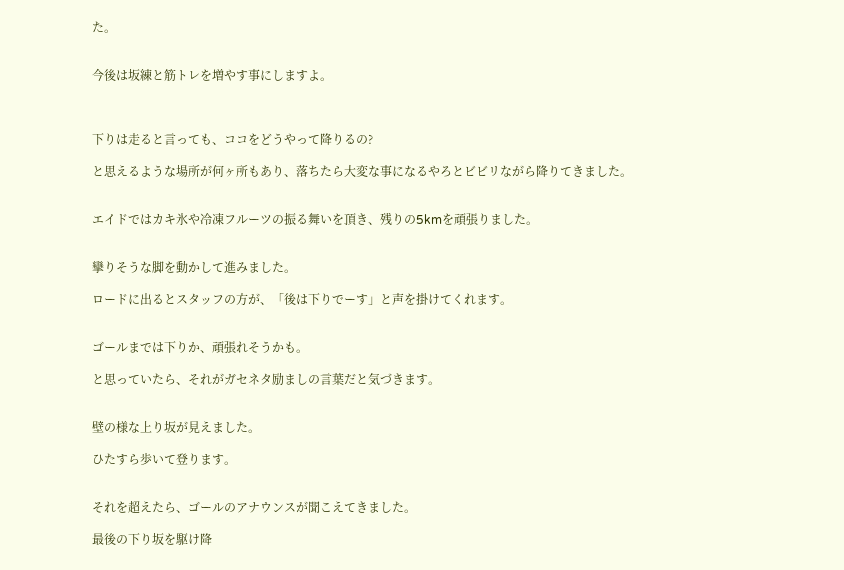た。


今後は坂練と筋トレを増やす事にしますよ。



下りは走ると言っても、ココをどうやって降りるの?

と思えるような場所が何ヶ所もあり、落ちたら大変な事になるやろとビビリながら降りてきました。


エイドではカキ氷や冷凍フルーツの振る舞いを頂き、残りの5kmを頑張りました。


攣りそうな脚を動かして進みました。

ロードに出るとスタッフの方が、「後は下りでーす」と声を掛けてくれます。


ゴールまでは下りか、頑張れそうかも。

と思っていたら、それがガセネタ励ましの言葉だと気づきます。


壁の様な上り坂が見えました。

ひたすら歩いて登ります。


それを超えたら、ゴールのアナウンスが聞こえてきました。

最後の下り坂を駆け降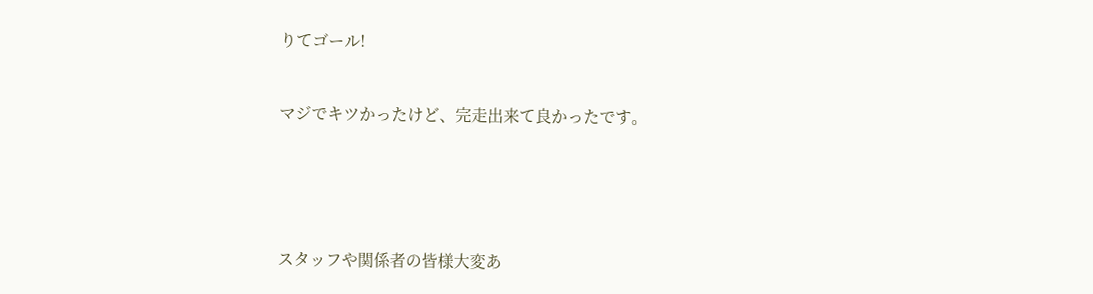りてゴール!


マジでキツかったけど、完走出来て良かったです。





スタッフや関係者の皆様大変あ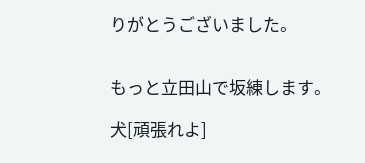りがとうございました。


もっと立田山で坂練します。

犬[頑張れよ]